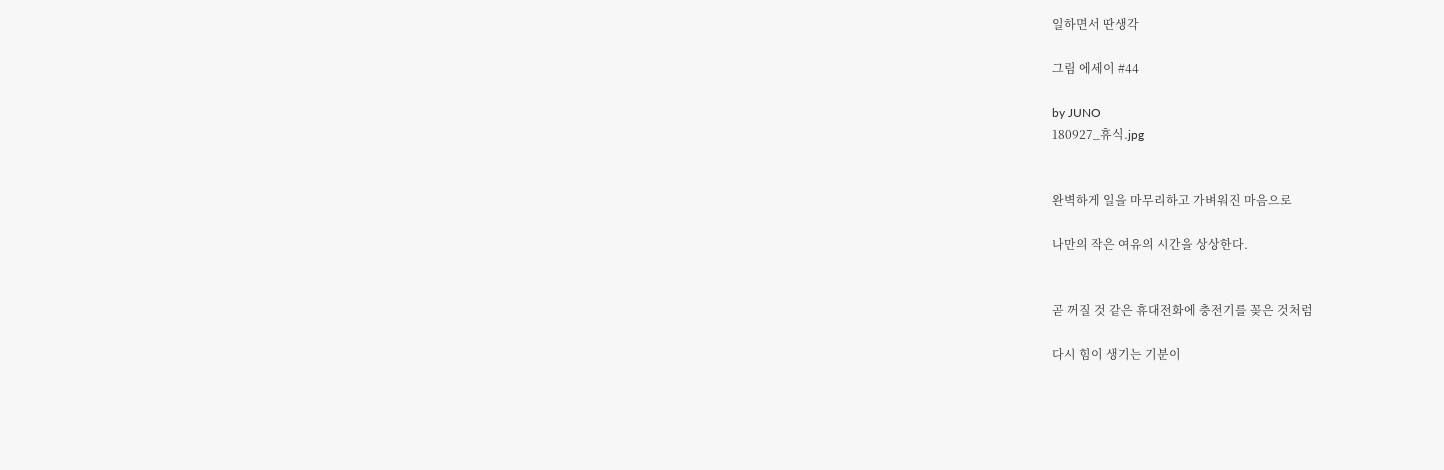일하면서 딴생각

그림 에세이 #44

by JUNO
180927_휴식.jpg


완벽하게 일을 마무리하고 가벼워진 마음으로

나만의 작은 여유의 시간을 상상한다.


곧 꺼질 것 같은 휴대전화에 충전기를 꽂은 것처럼

다시 힘이 생기는 기분이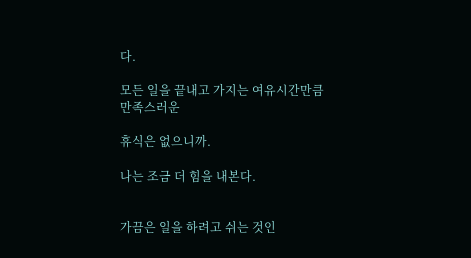다.

모든 일을 끝내고 가지는 여유시간만큼 만족스러운

휴식은 없으니까.

나는 조금 더 힘을 내본다.


가끔은 일을 하려고 쉬는 것인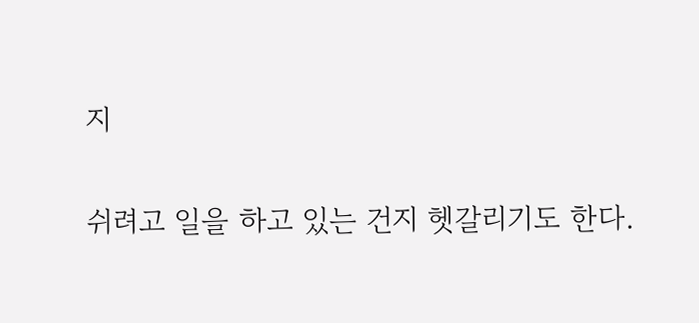지

쉬려고 일을 하고 있는 건지 헷갈리기도 한다.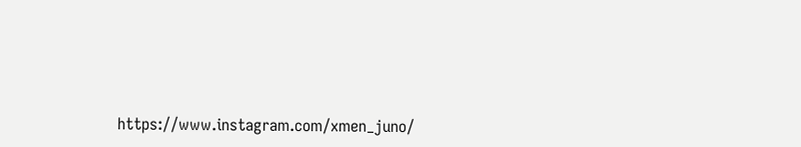https://www.instagram.com/xmen_juno/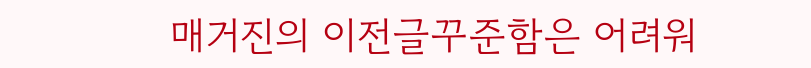매거진의 이전글꾸준함은 어려워